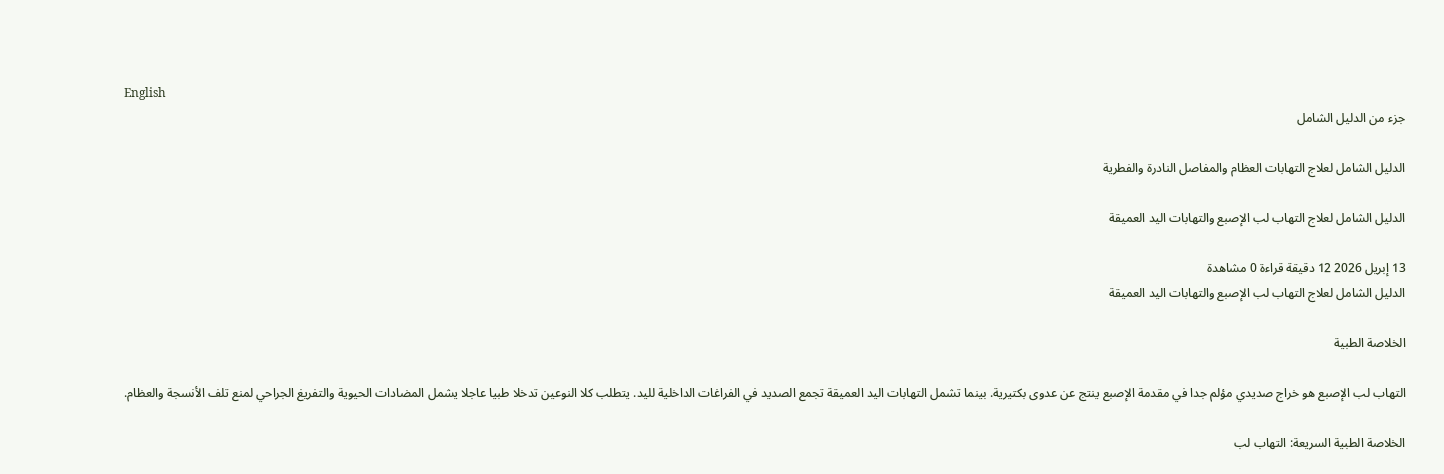English
جزء من الدليل الشامل

الدليل الشامل لعلاج التهابات العظام والمفاصل النادرة والفطرية

الدليل الشامل لعلاج التهاب لب الإصبع والتهابات اليد العميقة

13 إبريل 2026 12 دقيقة قراءة 0 مشاهدة
الدليل الشامل لعلاج التهاب لب الإصبع والتهابات اليد العميقة

الخلاصة الطبية

التهاب لب الإصبع هو خراج صديدي مؤلم جدا في مقدمة الإصبع ينتج عن عدوى بكتيرية. بينما تشمل التهابات اليد العميقة تجمع الصديد في الفراغات الداخلية لليد. يتطلب كلا النوعين تدخلا طبيا عاجلا يشمل المضادات الحيوية والتفريغ الجراحي لمنع تلف الأنسجة والعظام.

الخلاصة الطبية السريعة: التهاب لب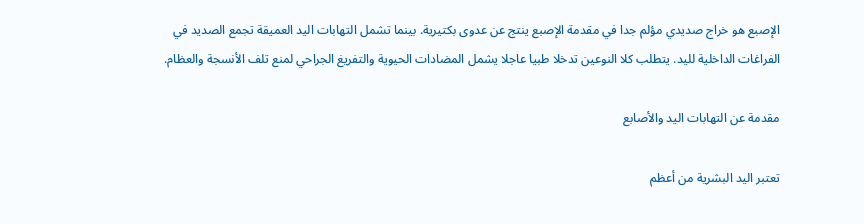الإصبع هو خراج صديدي مؤلم جدا في مقدمة الإصبع ينتج عن عدوى بكتيرية. بينما تشمل التهابات اليد العميقة تجمع الصديد في الفراغات الداخلية لليد. يتطلب كلا النوعين تدخلا طبيا عاجلا يشمل المضادات الحيوية والتفريغ الجراحي لمنع تلف الأنسجة والعظام.

مقدمة عن التهابات اليد والأصابع

تعتبر اليد البشرية من أعظم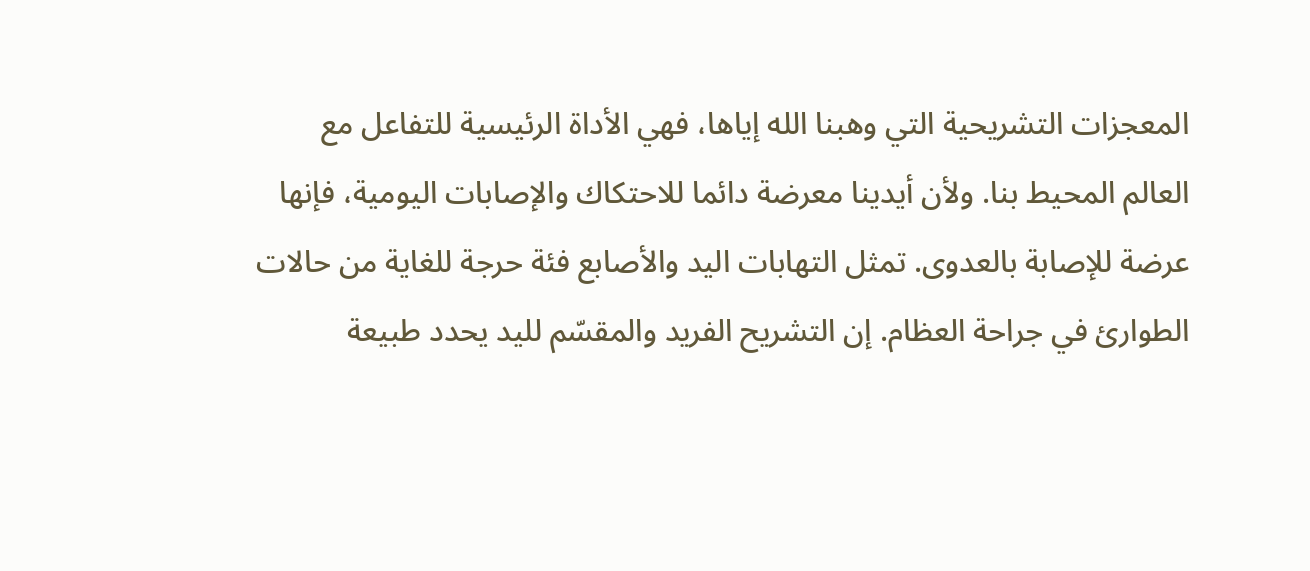المعجزات التشريحية التي وهبنا الله إياها، فهي الأداة الرئيسية للتفاعل مع العالم المحيط بنا. ولأن أيدينا معرضة دائما للاحتكاك والإصابات اليومية، فإنها عرضة للإصابة بالعدوى. تمثل التهابات اليد والأصابع فئة حرجة للغاية من حالات الطوارئ في جراحة العظام. إن التشريح الفريد والمقسّم لليد يحدد طبيعة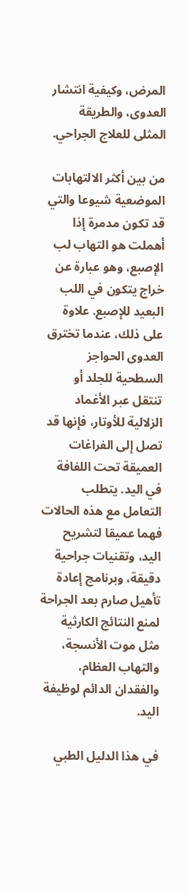المرض، وكيفية انتشار العدوى، والطريقة المثلى للعلاج الجراحي.

من بين أكثر الالتهابات الموضعية شيوعا والتي قد تكون مدمرة إذا أهملت هو التهاب لب الإصبع، وهو عبارة عن خراج يتكون في اللب البعيد للإصبع. علاوة على ذلك، عندما تخترق العدوى الحواجز السطحية للجلد أو تنتقل عبر الأغماد الزلالية للأوتار، فإنها قد تصل إلى الفراغات العميقة تحت اللفافة في اليد. يتطلب التعامل مع هذه الحالات فهما عميقا لتشريح اليد، وتقنيات جراحية دقيقة، وبرنامج إعادة تأهيل صارم بعد الجراحة لمنع النتائج الكارثية مثل موت الأنسجة، والتهاب العظام، والفقدان الدائم لوظيفة اليد.

في هذا الدليل الطبي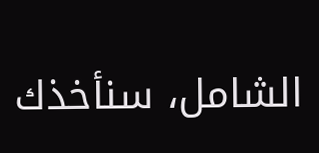الشامل، سنأخذك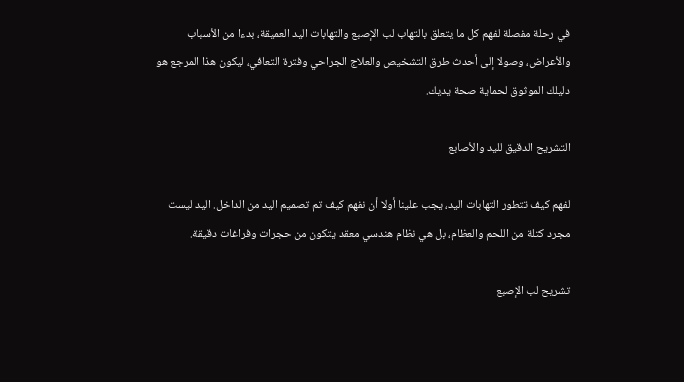في رحلة مفصلة لفهم كل ما يتعلق بالتهاب لب الإصبع والتهابات اليد العميقة، بدءا من الأسباب والأعراض، وصولا إلى أحدث طرق التشخيص والعلاج الجراحي وفترة التعافي، ليكون هذا المرجع هو دليلك الموثوق لحماية صحة يديك.

التشريح الدقيق لليد والأصابع

لفهم كيف تتطور التهابات اليد، يجب علينا أولا أن نفهم كيف تم تصميم اليد من الداخل. اليد ليست مجرد كتلة من اللحم والعظام، بل هي نظام هندسي معقد يتكون من حجرات وفراغات دقيقة.

تشريح لب الإصبع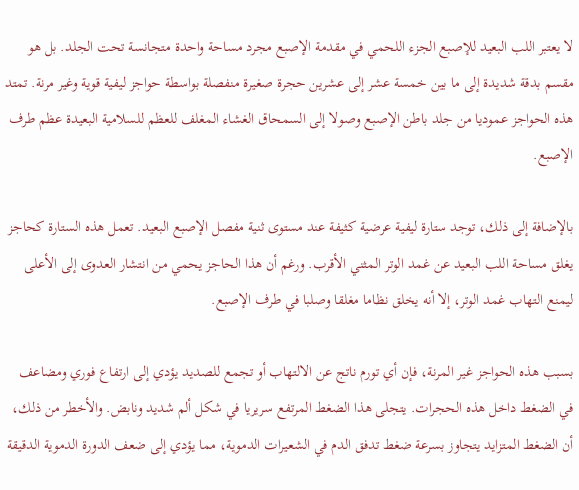لا يعتبر اللب البعيد للإصبع الجزء اللحمي في مقدمة الإصبع مجرد مساحة واحدة متجانسة تحت الجلد. بل هو مقسم بدقة شديدة إلى ما بين خمسة عشر إلى عشرين حجرة صغيرة منفصلة بواسطة حواجز ليفية قوية وغير مرنة. تمتد هذه الحواجز عموديا من جلد باطن الإصبع وصولا إلى السمحاق الغشاء المغلف للعظم للسلامية البعيدة عظم طرف الإصبع.

بالإضافة إلى ذلك، توجد ستارة ليفية عرضية كثيفة عند مستوى ثنية مفصل الإصبع البعيد. تعمل هذه الستارة كحاجز يغلق مساحة اللب البعيد عن غمد الوتر المثني الأقرب. ورغم أن هذا الحاجز يحمي من انتشار العدوى إلى الأعلى ليمنع التهاب غمد الوتر، إلا أنه يخلق نظاما مغلقا وصلبا في طرف الإصبع.

بسبب هذه الحواجز غير المرنة، فإن أي تورم ناتج عن الالتهاب أو تجمع للصديد يؤدي إلى ارتفاع فوري ومضاعف في الضغط داخل هذه الحجرات. يتجلى هذا الضغط المرتفع سريريا في شكل ألم شديد ونابض. والأخطر من ذلك، أن الضغط المتزايد يتجاوز بسرعة ضغط تدفق الدم في الشعيرات الدموية، مما يؤدي إلى ضعف الدورة الدموية الدقيقة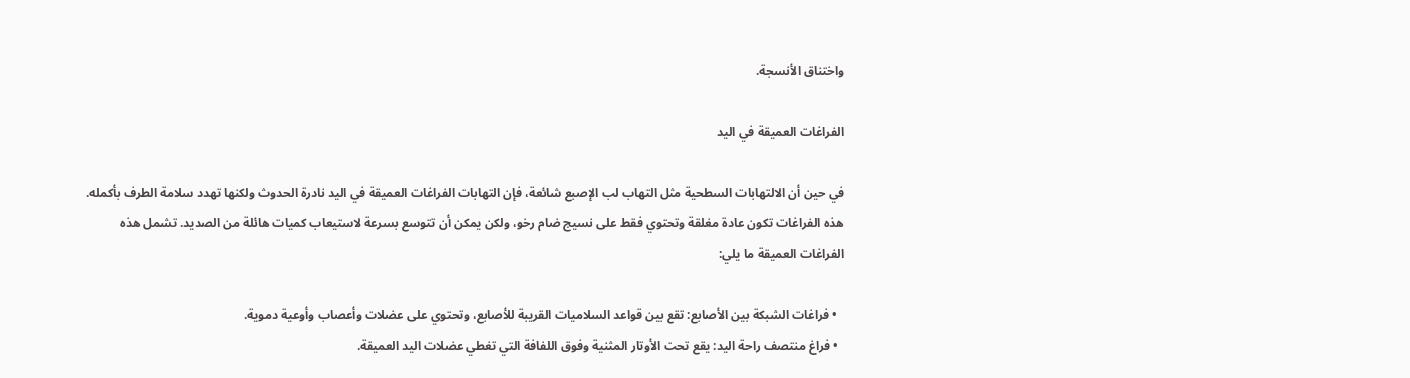واختناق الأنسجة.

الفراغات العميقة في اليد

في حين أن الالتهابات السطحية مثل التهاب لب الإصبع شائعة، فإن التهابات الفراغات العميقة في اليد نادرة الحدوث ولكنها تهدد سلامة الطرف بأكمله. هذه الفراغات تكون عادة مغلقة وتحتوي فقط على نسيج ضام رخو، ولكن يمكن أن تتوسع بسرعة لاستيعاب كميات هائلة من الصديد. تشمل هذه الفراغات العميقة ما يلي:

  • فراغات الشبكة بين الأصابع: تقع بين قواعد السلاميات القريبة للأصابع، وتحتوي على عضلات وأعصاب وأوعية دموية.
  • فراغ منتصف راحة اليد: يقع تحت الأوتار المثنية وفوق اللفافة التي تغطي عضلات اليد العميقة.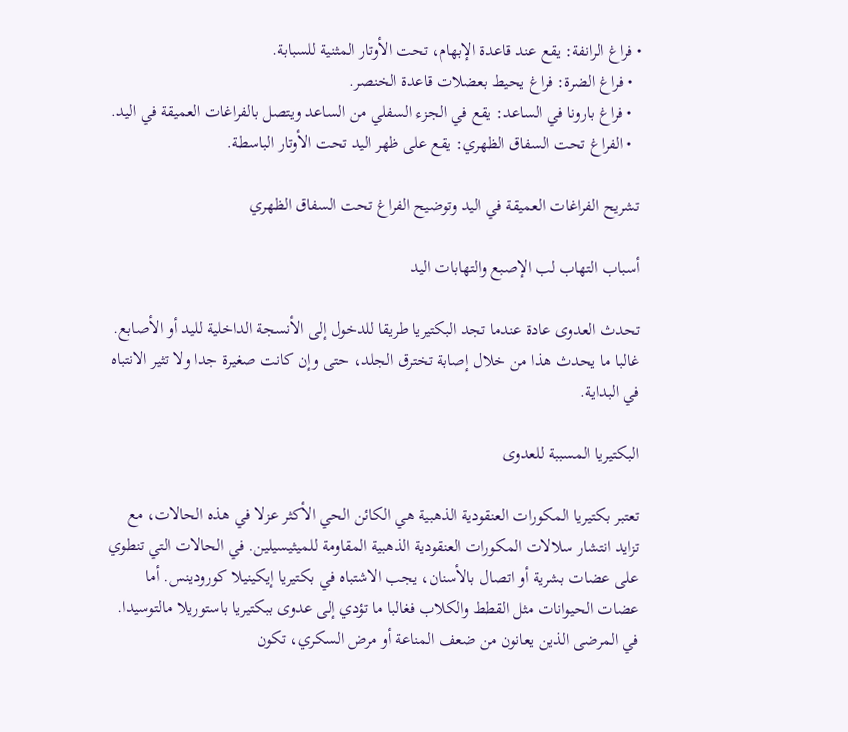• فراغ الرانفة: يقع عند قاعدة الإبهام، تحت الأوتار المثنية للسبابة.
  • فراغ الضرة: فراغ يحيط بعضلات قاعدة الخنصر.
  • فراغ بارونا في الساعد: يقع في الجزء السفلي من الساعد ويتصل بالفراغات العميقة في اليد.
  • الفراغ تحت السفاق الظهري: يقع على ظهر اليد تحت الأوتار الباسطة.

تشريح الفراغات العميقة في اليد وتوضيح الفراغ تحت السفاق الظهري

أسباب التهاب لب الإصبع والتهابات اليد

تحدث العدوى عادة عندما تجد البكتيريا طريقا للدخول إلى الأنسجة الداخلية لليد أو الأصابع. غالبا ما يحدث هذا من خلال إصابة تخترق الجلد، حتى وإن كانت صغيرة جدا ولا تثير الانتباه في البداية.

البكتيريا المسببة للعدوى

تعتبر بكتيريا المكورات العنقودية الذهبية هي الكائن الحي الأكثر عزلا في هذه الحالات، مع تزايد انتشار سلالات المكورات العنقودية الذهبية المقاومة للميثيسيلين. في الحالات التي تنطوي على عضات بشرية أو اتصال بالأسنان، يجب الاشتباه في بكتيريا إيكينيلا كورودينس. أما عضات الحيوانات مثل القطط والكلاب فغالبا ما تؤدي إلى عدوى ببكتيريا باستوريلا مالتوسيدا. في المرضى الذين يعانون من ضعف المناعة أو مرض السكري، تكون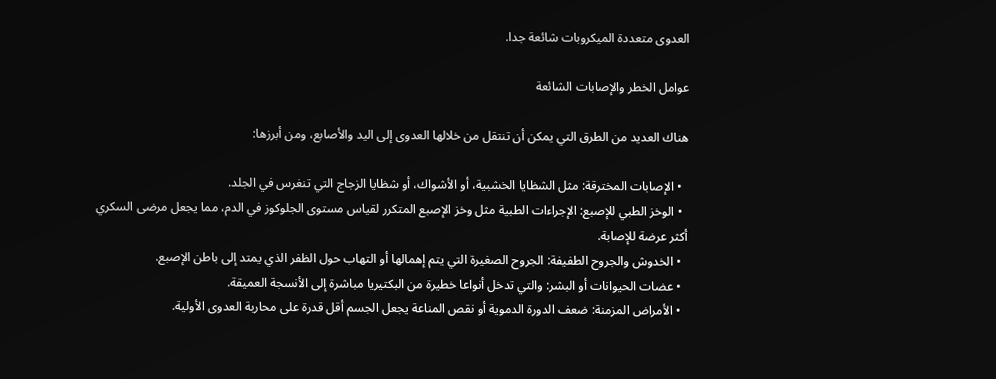العدوى متعددة الميكروبات شائعة جدا.

عوامل الخطر والإصابات الشائعة

هناك العديد من الطرق التي يمكن أن تنتقل من خلالها العدوى إلى اليد والأصابع، ومن أبرزها:

  • الإصابات المخترقة: مثل الشظايا الخشبية، أو الأشواك، أو شظايا الزجاج التي تنغرس في الجلد.
  • الوخز الطبي للإصبع: الإجراءات الطبية مثل وخز الإصبع المتكرر لقياس مستوى الجلوكوز في الدم، مما يجعل مرضى السكري أكثر عرضة للإصابة.
  • الخدوش والجروح الطفيفة: الجروح الصغيرة التي يتم إهمالها أو التهاب حول الظفر الذي يمتد إلى باطن الإصبع.
  • عضات الحيوانات أو البشر: والتي تدخل أنواعا خطيرة من البكتيريا مباشرة إلى الأنسجة العميقة.
  • الأمراض المزمنة: ضعف الدورة الدموية أو نقص المناعة يجعل الجسم أقل قدرة على محاربة العدوى الأولية.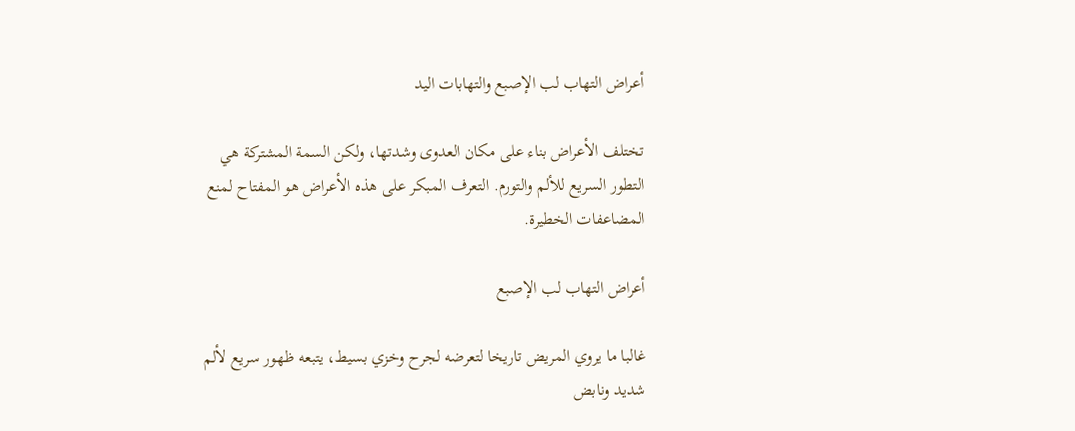أعراض التهاب لب الإصبع والتهابات اليد

تختلف الأعراض بناء على مكان العدوى وشدتها، ولكن السمة المشتركة هي التطور السريع للألم والتورم. التعرف المبكر على هذه الأعراض هو المفتاح لمنع المضاعفات الخطيرة.

أعراض التهاب لب الإصبع

غالبا ما يروي المريض تاريخا لتعرضه لجرح وخزي بسيط، يتبعه ظهور سريع لألم شديد ونابض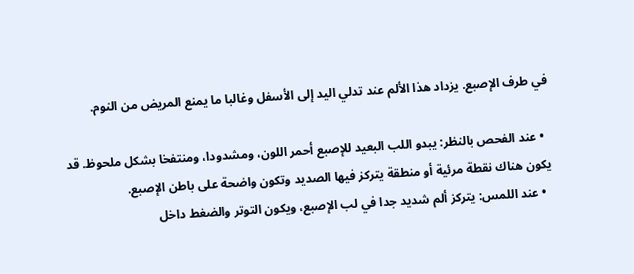في طرف الإصبع. يزداد هذا الألم عند تدلي اليد إلى الأسفل وغالبا ما يمنع المريض من النوم.

  • عند الفحص بالنظر: يبدو اللب البعيد للإصبع أحمر اللون، ومشدودا، ومنتفخا بشكل ملحوظ. قد يكون هناك نقطة مرئية أو منطقة يتركز فيها الصديد وتكون واضحة على باطن الإصبع.
  • عند اللمس: يتركز ألم شديد جدا في لب الإصبع، ويكون التوتر والضغط داخل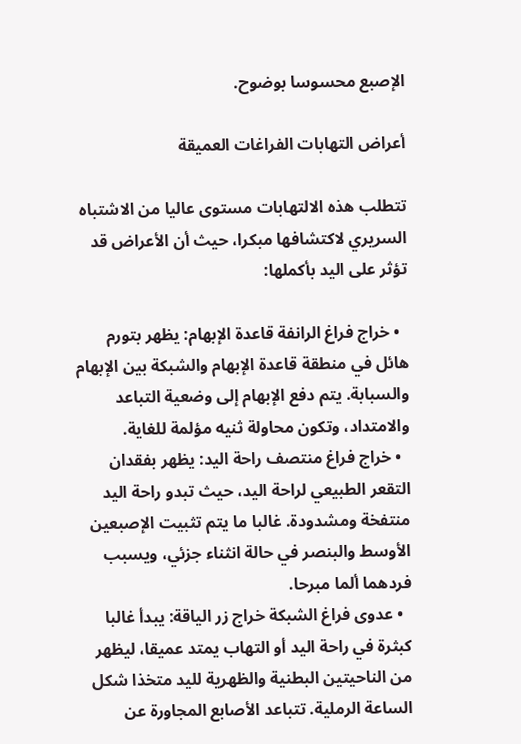الإصبع محسوسا بوضوح.

أعراض التهابات الفراغات العميقة

تتطلب هذه الالتهابات مستوى عاليا من الاشتباه السريري لاكتشافها مبكرا، حيث أن الأعراض قد تؤثر على اليد بأكملها:

  • خراج فراغ الرانفة قاعدة الإبهام: يظهر بتورم هائل في منطقة قاعدة الإبهام والشبكة بين الإبهام والسبابة. يتم دفع الإبهام إلى وضعية التباعد والامتداد، وتكون محاولة ثنيه مؤلمة للغاية.
  • خراج فراغ منتصف راحة اليد: يظهر بفقدان التقعر الطبيعي لراحة اليد، حيث تبدو راحة اليد منتفخة ومشدودة. غالبا ما يتم تثبيت الإصبعين الأوسط والبنصر في حالة انثناء جزئي، ويسبب فردهما ألما مبرحا.
  • عدوى فراغ الشبكة خراج زر الياقة: يبدأ غالبا كبثرة في راحة اليد أو التهاب يمتد عميقا، ليظهر من الناحيتين البطنية والظهرية لليد متخذا شكل الساعة الرملية. تتباعد الأصابع المجاورة عن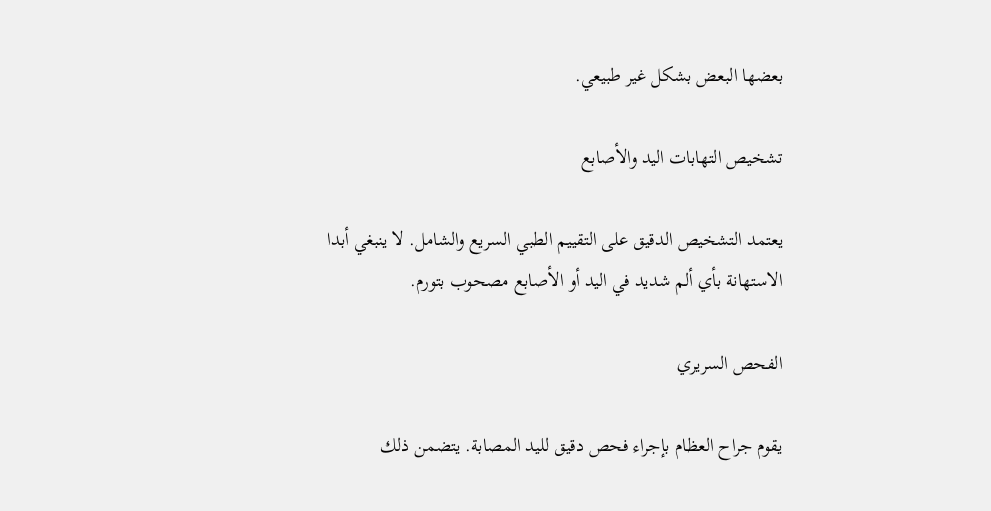بعضها البعض بشكل غير طبيعي.

تشخيص التهابات اليد والأصابع

يعتمد التشخيص الدقيق على التقييم الطبي السريع والشامل. لا ينبغي أبدا الاستهانة بأي ألم شديد في اليد أو الأصابع مصحوب بتورم.

الفحص السريري

يقوم جراح العظام بإجراء فحص دقيق لليد المصابة. يتضمن ذلك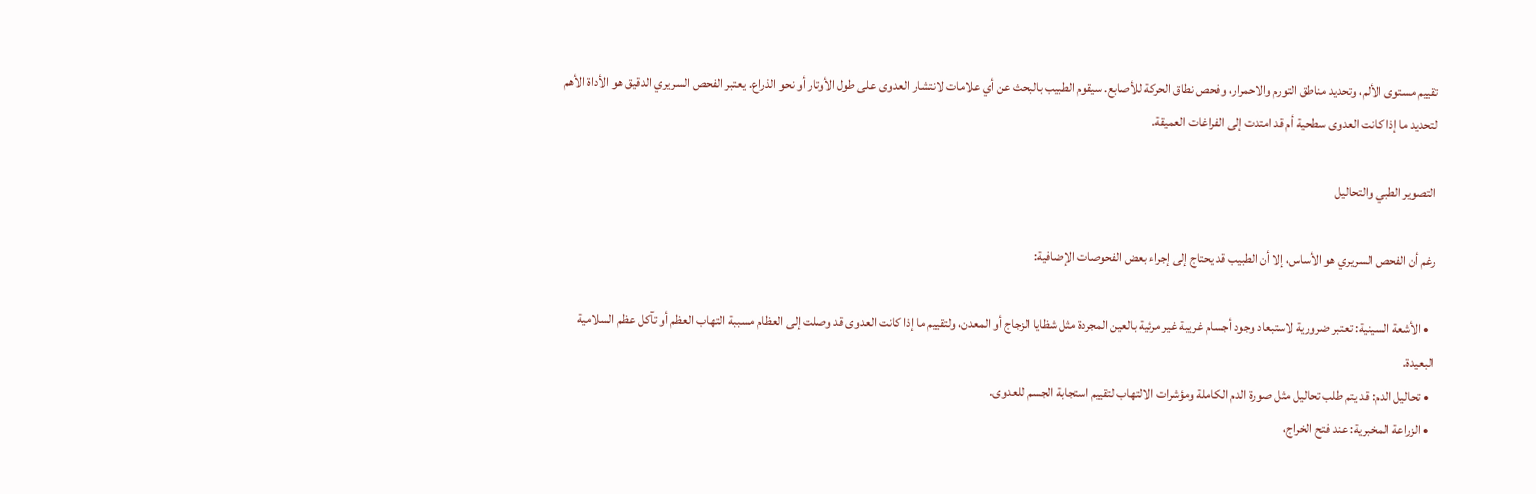تقييم مستوى الألم، وتحديد مناطق التورم والاحمرار، وفحص نطاق الحركة للأصابع. سيقوم الطبيب بالبحث عن أي علامات لانتشار العدوى على طول الأوتار أو نحو الذراع. يعتبر الفحص السريري الدقيق هو الأداة الأهم لتحديد ما إذا كانت العدوى سطحية أم قد امتدت إلى الفراغات العميقة.

التصوير الطبي والتحاليل

رغم أن الفحص السريري هو الأساس، إلا أن الطبيب قد يحتاج إلى إجراء بعض الفحوصات الإضافية:

  • الأشعة السينية: تعتبر ضرورية لاستبعاد وجود أجسام غريبة غير مرئية بالعين المجردة مثل شظايا الزجاج أو المعدن، ولتقييم ما إذا كانت العدوى قد وصلت إلى العظام مسببة التهاب العظم أو تآكل عظم السلامية البعيدة.
  • تحاليل الدم: قد يتم طلب تحاليل مثل صورة الدم الكاملة ومؤشرات الالتهاب لتقييم استجابة الجسم للعدوى.
  • الزراعة المخبرية: عند فتح الخراج،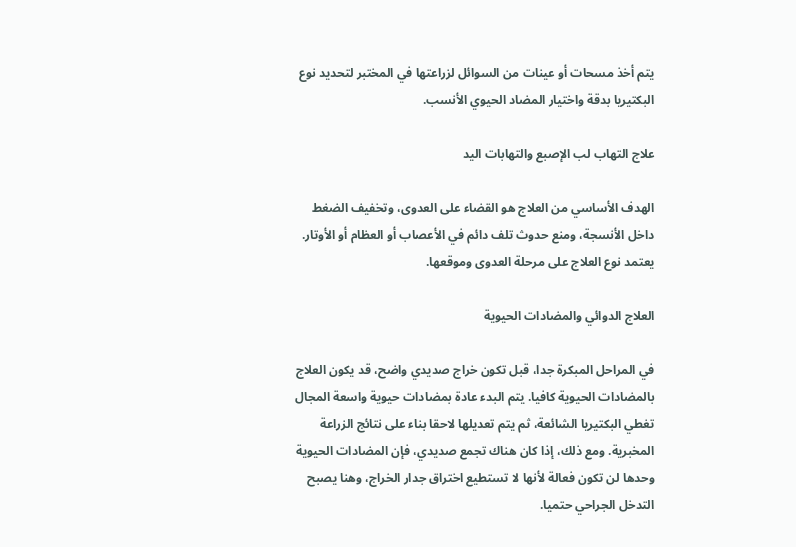يتم أخذ مسحات أو عينات من السوائل لزراعتها في المختبر لتحديد نوع البكتيريا بدقة واختيار المضاد الحيوي الأنسب.

علاج التهاب لب الإصبع والتهابات اليد

الهدف الأساسي من العلاج هو القضاء على العدوى، وتخفيف الضغط داخل الأنسجة، ومنع حدوث تلف دائم في الأعصاب أو العظام أو الأوتار. يعتمد نوع العلاج على مرحلة العدوى وموقعها.

العلاج الدوائي والمضادات الحيوية

في المراحل المبكرة جدا، قبل تكون خراج صديدي واضح، قد يكون العلاج بالمضادات الحيوية كافيا. يتم البدء عادة بمضادات حيوية واسعة المجال تغطي البكتيريا الشائعة، ثم يتم تعديلها لاحقا بناء على نتائج الزراعة المخبرية. ومع ذلك، إذا كان هناك تجمع صديدي، فإن المضادات الحيوية وحدها لن تكون فعالة لأنها لا تستطيع اختراق جدار الخراج، وهنا يصبح التدخل الجراحي حتميا.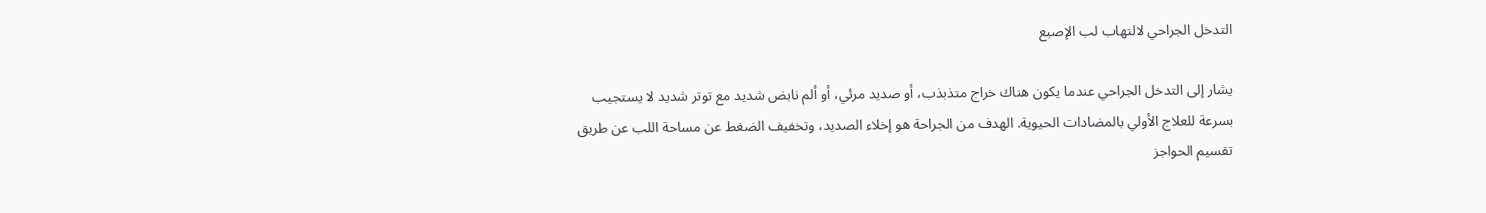التدخل الجراحي لالتهاب لب الإصبع

يشار إلى التدخل الجراحي عندما يكون هناك خراج متذبذب، أو صديد مرئي، أو ألم نابض شديد مع توتر شديد لا يستجيب بسرعة للعلاج الأولي بالمضادات الحيوية. الهدف من الجراحة هو إخلاء الصديد، وتخفيف الضغط عن مساحة اللب عن طريق تقسيم الحواجز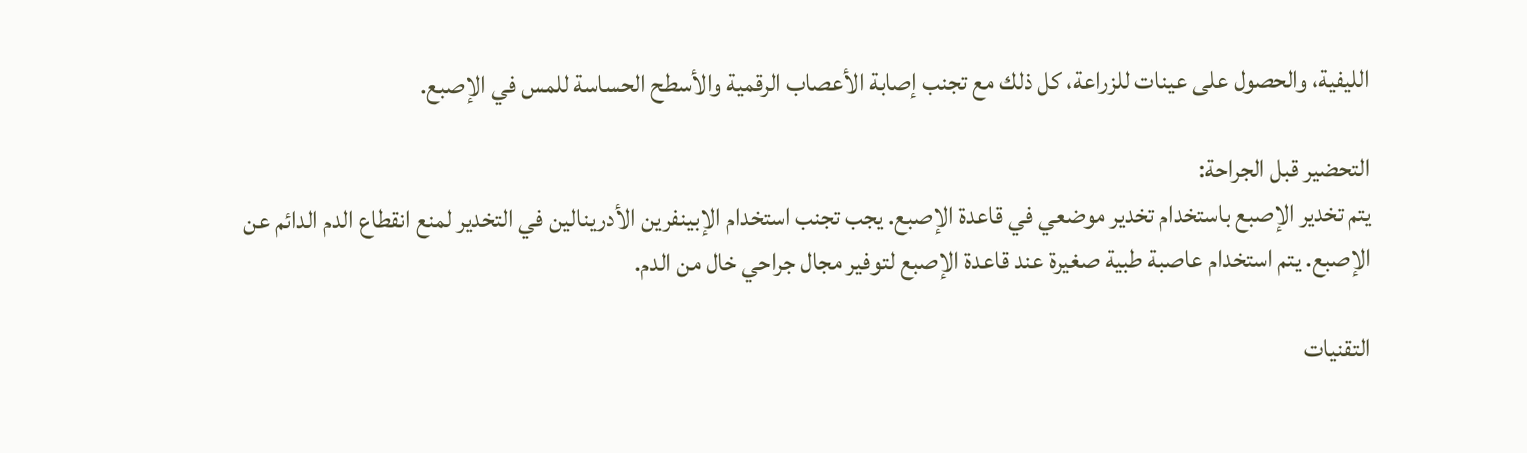الليفية، والحصول على عينات للزراعة، كل ذلك مع تجنب إصابة الأعصاب الرقمية والأسطح الحساسة للمس في الإصبع.

التحضير قبل الجراحة:
يتم تخدير الإصبع باستخدام تخدير موضعي في قاعدة الإصبع. يجب تجنب استخدام الإبينفرين الأدرينالين في التخدير لمنع انقطاع الدم الدائم عن الإصبع. يتم استخدام عاصبة طبية صغيرة عند قاعدة الإصبع لتوفير مجال جراحي خال من الدم.

التقنيات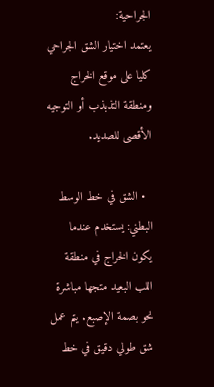الجراحية:
يعتمد اختيار الشق الجراحي كليا على موقع الخراج ومنطقة التذبذب أو التوجيه الأقصى للصديد.

  • الشق في خط الوسط البطني: يستخدم عندما يكون الخراج في منطقة اللب البعيد متجها مباشرة نحو بصمة الإصبع. يتم عمل شق طولي دقيق في خط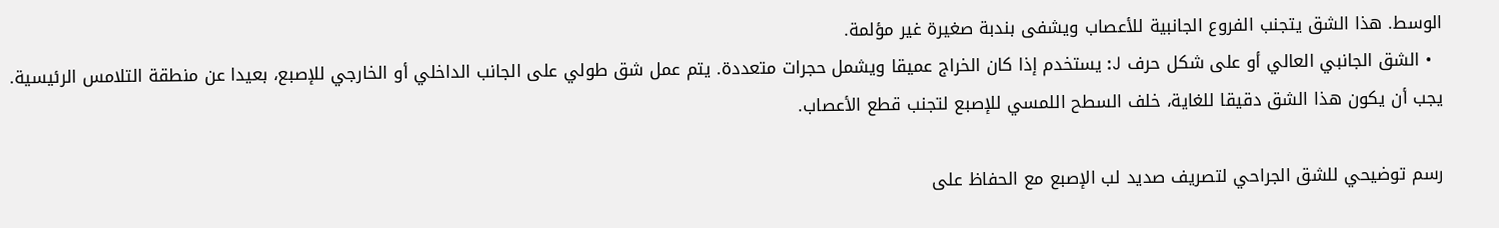الوسط. هذا الشق يتجنب الفروع الجانبية للأعصاب ويشفى بندبة صغيرة غير مؤلمة.
  • الشق الجانبي العالي أو على شكل حرف J: يستخدم إذا كان الخراج عميقا ويشمل حجرات متعددة. يتم عمل شق طولي على الجانب الداخلي أو الخارجي للإصبع، بعيدا عن منطقة التلامس الرئيسية. يجب أن يكون هذا الشق دقيقا للغاية، خلف السطح اللمسي للإصبع لتجنب قطع الأعصاب.

رسم توضيحي للشق الجراحي لتصريف صديد لب الإصبع مع الحفاظ على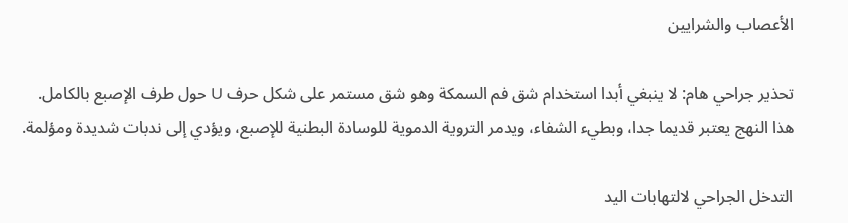الأعصاب والشرايين

تحذير جراحي هام: لا ينبغي أبدا استخدام شق فم السمكة وهو شق مستمر على شكل حرف U حول طرف الإصبع بالكامل. هذا النهج يعتبر قديما جدا، وبطيء الشفاء، ويدمر التروية الدموية للوسادة البطنية للإصبع، ويؤدي إلى ندبات شديدة ومؤلمة.

التدخل الجراحي لالتهابات اليد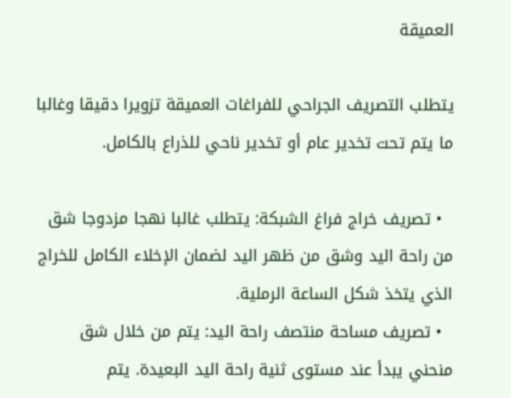العميقة

يتطلب التصريف الجراحي للفراغات العميقة تزويرا دقيقا وغالبا ما يتم تحت تخدير عام أو تخدير ناحي للذراع بالكامل.

  • تصريف خراج فراغ الشبكة: يتطلب غالبا نهجا مزدوجا شق من راحة اليد وشق من ظهر اليد لضمان الإخلاء الكامل للخراج الذي يتخذ شكل الساعة الرملية.
  • تصريف مساحة منتصف راحة اليد: يتم من خلال شق منحني يبدأ عند مستوى ثنية راحة اليد البعيدة. يتم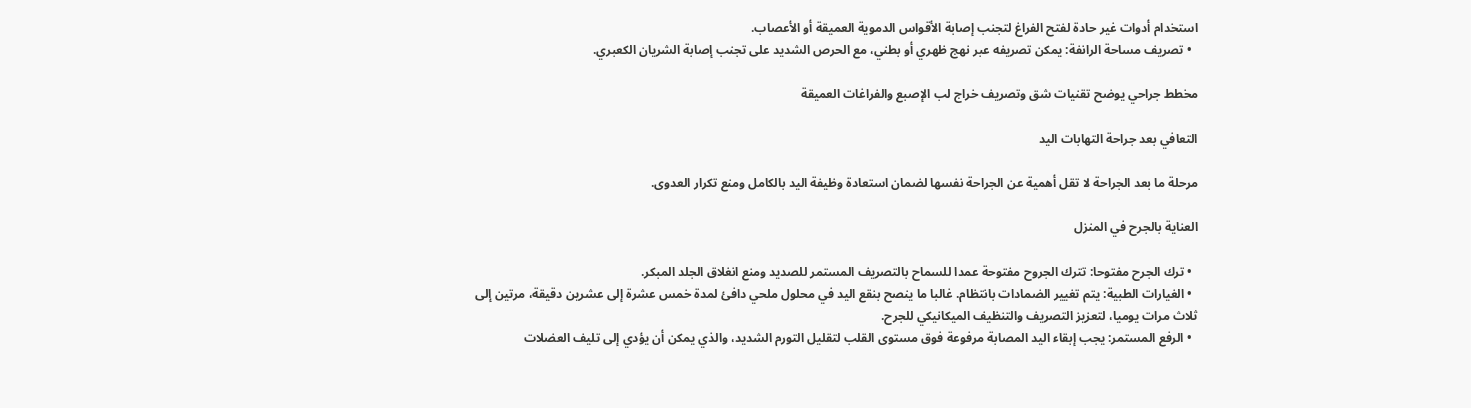استخدام أدوات غير حادة لفتح الفراغ لتجنب إصابة الأقواس الدموية العميقة أو الأعصاب.
  • تصريف مساحة الرانفة: يمكن تصريفه عبر نهج ظهري أو بطني، مع الحرص الشديد على تجنب إصابة الشريان الكعبري.

مخطط جراحي يوضح تقنيات شق وتصريف خراج لب الإصبع والفراغات العميقة

التعافي بعد جراحة التهابات اليد

مرحلة ما بعد الجراحة لا تقل أهمية عن الجراحة نفسها لضمان استعادة وظيفة اليد بالكامل ومنع تكرار العدوى.

العناية بالجرح في المنزل

  • ترك الجرح مفتوحا: تترك الجروح مفتوحة عمدا للسماح بالتصريف المستمر للصديد ومنع انغلاق الجلد المبكر.
  • الغيارات الطبية: يتم تغيير الضمادات بانتظام. غالبا ما ينصح بنقع اليد في محلول ملحي دافئ لمدة خمس عشرة إلى عشرين دقيقة، مرتين إلى ثلاث مرات يوميا، لتعزيز التصريف والتنظيف الميكانيكي للجرح.
  • الرفع المستمر: يجب إبقاء اليد المصابة مرفوعة فوق مستوى القلب لتقليل التورم الشديد، والذي يمكن أن يؤدي إلى تليف العضلات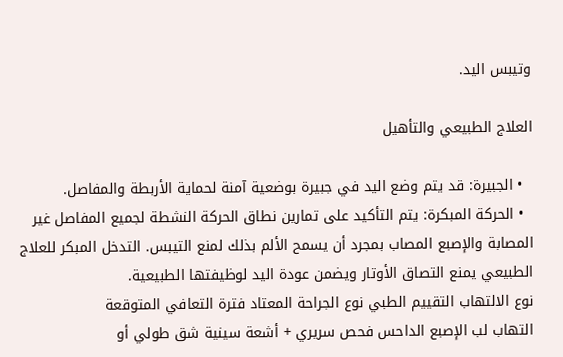وتيبس اليد.

العلاج الطبيعي والتأهيل

  • الجبيرة: قد يتم وضع اليد في جبيرة بوضعية آمنة لحماية الأربطة والمفاصل.
  • الحركة المبكرة: يتم التأكيد على تمارين نطاق الحركة النشطة لجميع المفاصل غير المصابة والإصبع المصاب بمجرد أن يسمح الألم بذلك لمنع التيبس. التدخل المبكر للعلاج الطبيعي يمنع التصاق الأوتار ويضمن عودة اليد لوظيفتها الطبيعية.
نوع الالتهاب التقييم الطبي نوع الجراحة المعتاد فترة التعافي المتوقعة
التهاب لب الإصبع الداحس فحص سريري + أشعة سينية شق طولي أو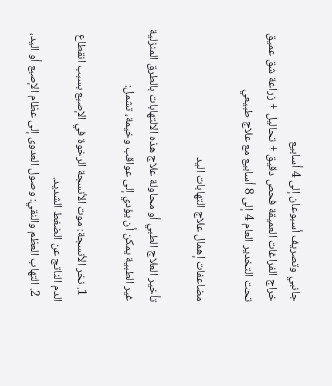جانبي وتصريف أسبوعان إلى 4 أسابيع
خراج الفراغات العميقة فحص دقيق + تحاليل + زراعة شق عميق تحت التخدير العام 4 إلى 8 أسابيع مع علاج طبيعي

مضاعفات إهمال علاج التهابات اليد

تأخير العلاج الطبي أو محاولة علاج هذه الالتهابات بالطرق المنزلية غير الطبية يمكن أن يؤدي إلى عواقب وخيمة، تشمل:

  1. نخر الأنسجة: موت الأنسجة الرخوة في الإصبع بسبب انقطاع الدم الناتج عن الضغط الشديد.
  2. التهاب العظم والنقي: وصول العدوى إلى عظام الإصبع أو اليد،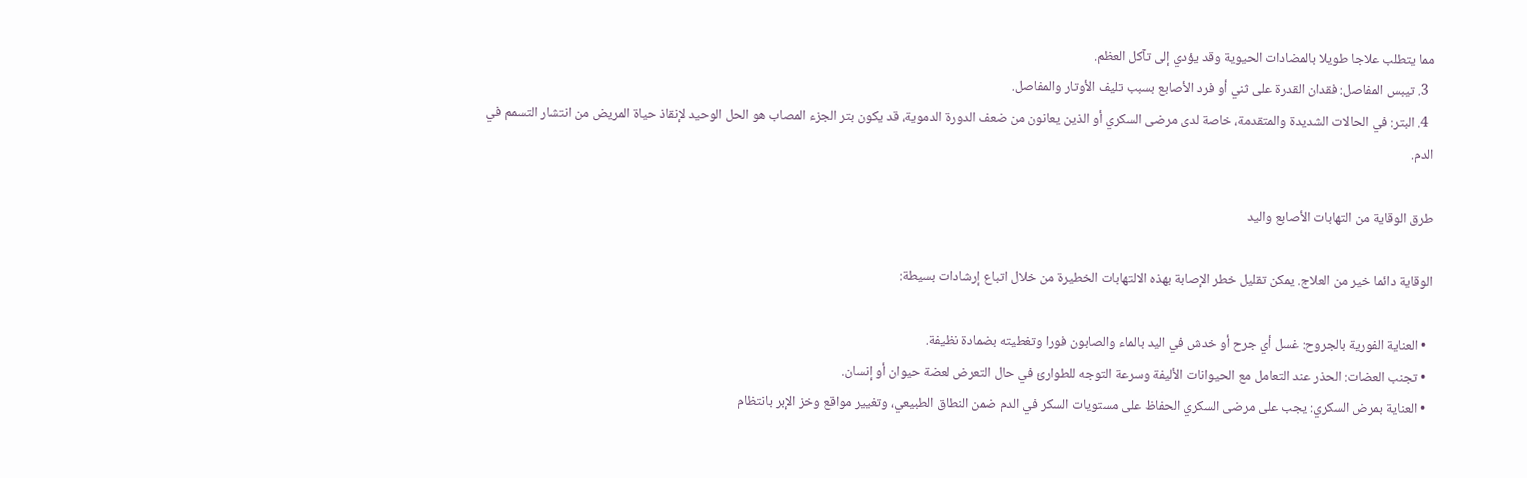مما يتطلب علاجا طويلا بالمضادات الحيوية وقد يؤدي إلى تآكل العظم.
  3. تيبس المفاصل: فقدان القدرة على ثني أو فرد الأصابع بسبب تليف الأوتار والمفاصل.
  4. البتر: في الحالات الشديدة والمتقدمة، خاصة لدى مرضى السكري أو الذين يعانون من ضعف الدورة الدموية، قد يكون بتر الجزء المصاب هو الحل الوحيد لإنقاذ حياة المريض من انتشار التسمم في الدم.

طرق الوقاية من التهابات الأصابع واليد

الوقاية دائما خير من العلاج. يمكن تقليل خطر الإصابة بهذه الالتهابات الخطيرة من خلال اتباع إرشادات بسيطة:

  • العناية الفورية بالجروح: غسل أي جرح أو خدش في اليد بالماء والصابون فورا وتغطيته بضمادة نظيفة.
  • تجنب العضات: الحذر عند التعامل مع الحيوانات الأليفة وسرعة التوجه للطوارئ في حال التعرض لعضة حيوان أو إنسان.
  • العناية بمرض السكري: يجب على مرضى السكري الحفاظ على مستويات السكر في الدم ضمن النطاق الطبيعي، وتغيير مواقع وخز الإبر بانتظام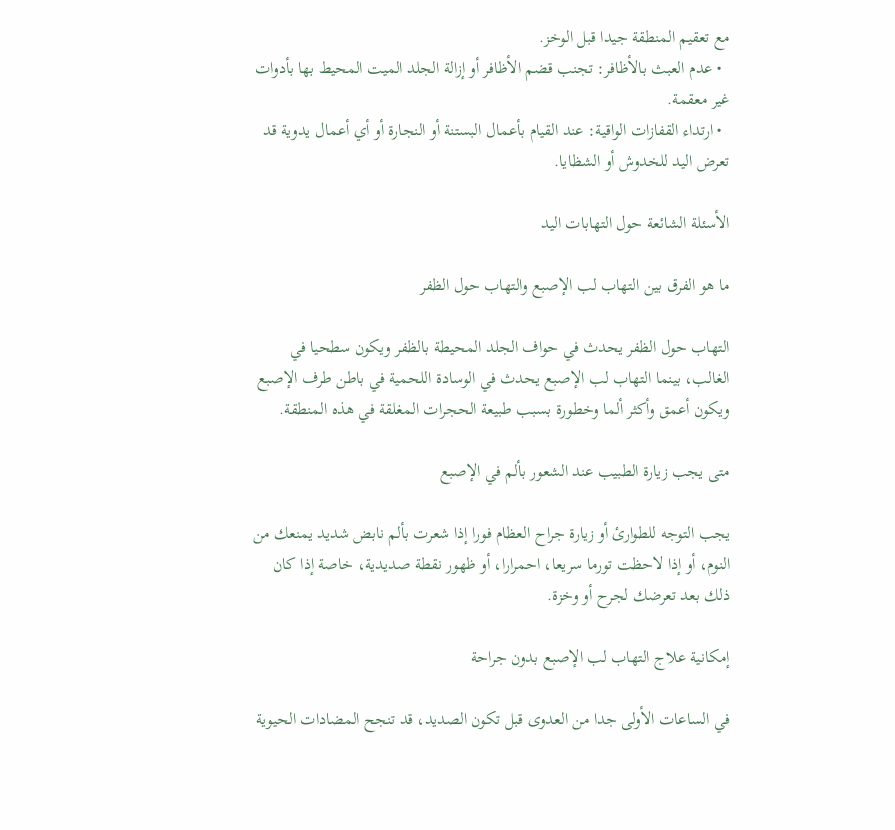مع تعقيم المنطقة جيدا قبل الوخز.
  • عدم العبث بالأظافر: تجنب قضم الأظافر أو إزالة الجلد الميت المحيط بها بأدوات غير معقمة.
  • ارتداء القفازات الواقية: عند القيام بأعمال البستنة أو النجارة أو أي أعمال يدوية قد تعرض اليد للخدوش أو الشظايا.

الأسئلة الشائعة حول التهابات اليد

ما هو الفرق بين التهاب لب الإصبع والتهاب حول الظفر

التهاب حول الظفر يحدث في حواف الجلد المحيطة بالظفر ويكون سطحيا في الغالب، بينما التهاب لب الإصبع يحدث في الوسادة اللحمية في باطن طرف الإصبع ويكون أعمق وأكثر ألما وخطورة بسبب طبيعة الحجرات المغلقة في هذه المنطقة.

متى يجب زيارة الطبيب عند الشعور بألم في الإصبع

يجب التوجه للطوارئ أو زيارة جراح العظام فورا إذا شعرت بألم نابض شديد يمنعك من النوم، أو إذا لاحظت تورما سريعا، احمرارا، أو ظهور نقطة صديدية، خاصة إذا كان ذلك بعد تعرضك لجرح أو وخزة.

إمكانية علاج التهاب لب الإصبع بدون جراحة

في الساعات الأولى جدا من العدوى قبل تكون الصديد، قد تنجح المضادات الحيوية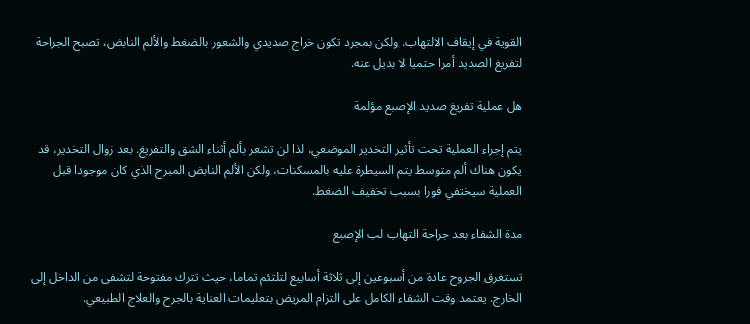القوية في إيقاف الالتهاب. ولكن بمجرد تكون خراج صديدي والشعور بالضغط والألم النابض، تصبح الجراحة لتفريغ الصديد أمرا حتميا لا بديل عنه.

هل عملية تفريغ صديد الإصبع مؤلمة

يتم إجراء العملية تحت تأثير التخدير الموضعي، لذا لن تشعر بألم أثناء الشق والتفريغ. بعد زوال التخدير، قد يكون هناك ألم متوسط يتم السيطرة عليه بالمسكنات، ولكن الألم النابض المبرح الذي كان موجودا قبل العملية سيختفي فورا بسبب تخفيف الضغط.

مدة الشفاء بعد جراحة التهاب لب الإصبع

تستغرق الجروح عادة من أسبوعين إلى ثلاثة أسابيع لتلتئم تماما، حيث تترك مفتوحة لتشفى من الداخل إلى الخارج. يعتمد وقت الشفاء الكامل على التزام المريض بتعليمات العناية بالجرح والعلاج الطبيعي.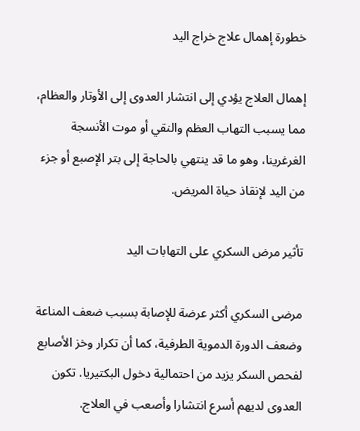خطورة إهمال علاج خراج اليد

إهمال العلاج يؤدي إلى انتشار العدوى إلى الأوتار والعظام، مما يسبب التهاب العظم والنقي أو موت الأنسجة الغرغرينا، وهو ما قد ينتهي بالحاجة إلى بتر الإصبع أو جزء من اليد لإنقاذ حياة المريض.

تأثير مرض السكري على التهابات اليد

مرضى السكري أكثر عرضة للإصابة بسبب ضعف المناعة وضعف الدورة الدموية الطرفية، كما أن تكرار وخز الأصابع لفحص السكر يزيد من احتمالية دخول البكتيريا. تكون العدوى لديهم أسرع انتشارا وأصعب في العلاج.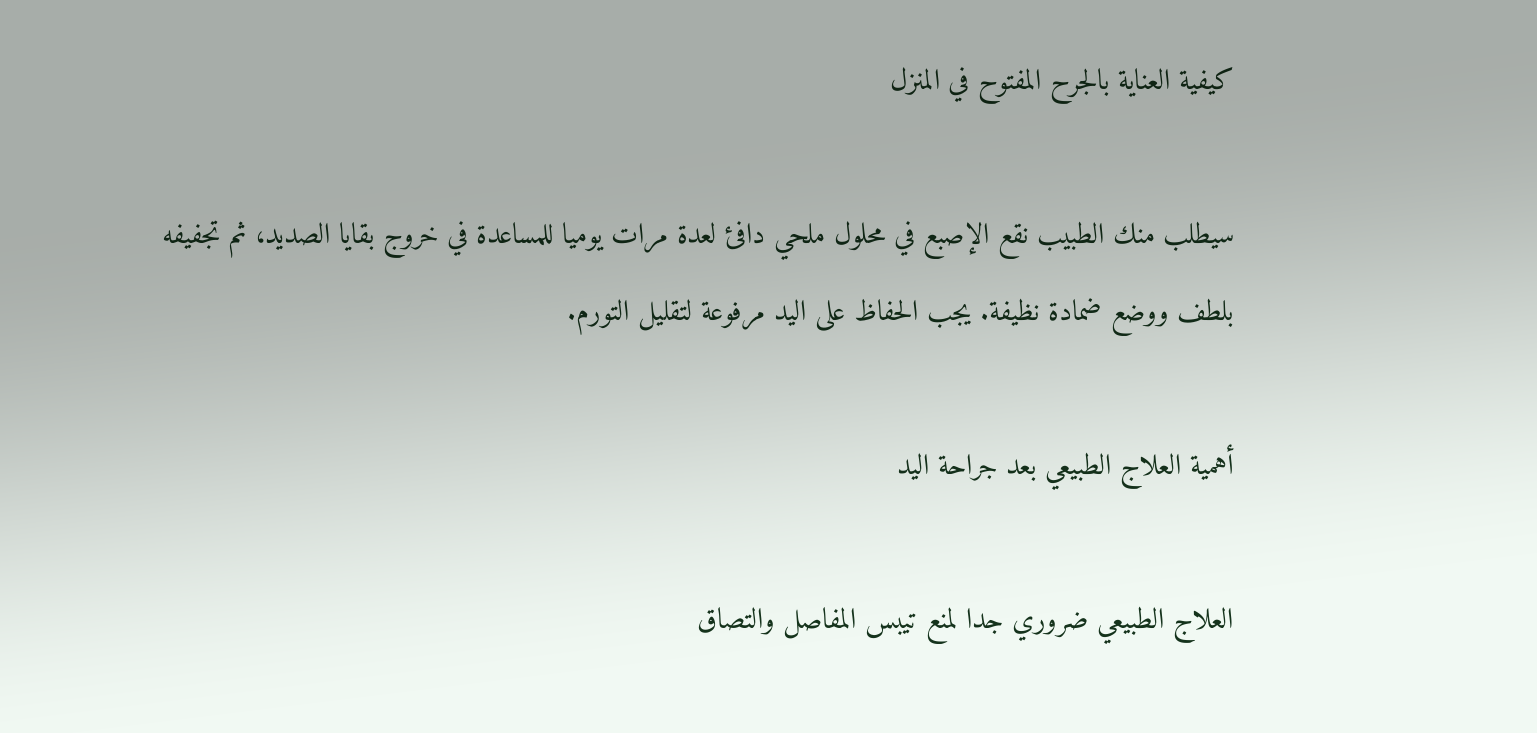كيفية العناية بالجرح المفتوح في المنزل

سيطلب منك الطبيب نقع الإصبع في محلول ملحي دافئ لعدة مرات يوميا للمساعدة في خروج بقايا الصديد، ثم تجفيفه بلطف ووضع ضمادة نظيفة. يجب الحفاظ على اليد مرفوعة لتقليل التورم.

أهمية العلاج الطبيعي بعد جراحة اليد

العلاج الطبيعي ضروري جدا لمنع تيبس المفاصل والتصاق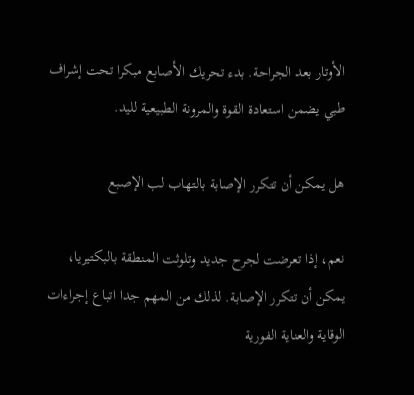الأوتار بعد الجراحة. بدء تحريك الأصابع مبكرا تحت إشراف طبي يضمن استعادة القوة والمرونة الطبيعية لليد.

هل يمكن أن تتكرر الإصابة بالتهاب لب الإصبع

نعم، إذا تعرضت لجرح جديد وتلوثت المنطقة بالبكتيريا، يمكن أن تتكرر الإصابة. لذلك من المهم جدا اتباع إجراءات الوقاية والعناية الفورية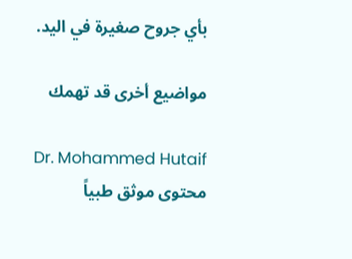بأي جروح صغيرة في اليد.

مواضيع أخرى قد تهمك

Dr. Mohammed Hutaif
محتوى موثق طبياً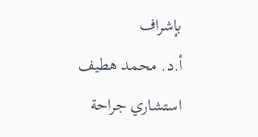بإشراف
أ.د. محمد هطيف
استشاري جراحة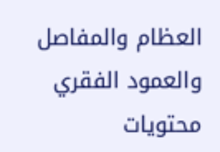العظام والمفاصل والعمود الفقري
محتويات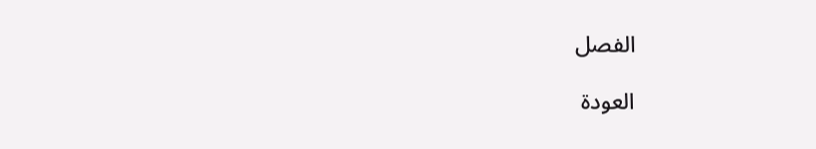الفصل

العودة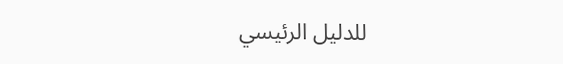للدليل الرئيسي